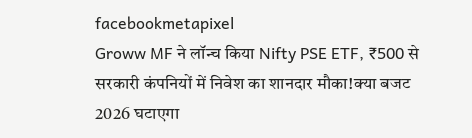facebookmetapixel
Groww MF ने लॉन्च किया Nifty PSE ETF, ₹500 से सरकारी कंपनियों में निवेश का शानदार मौका!क्या बजट 2026 घटाएगा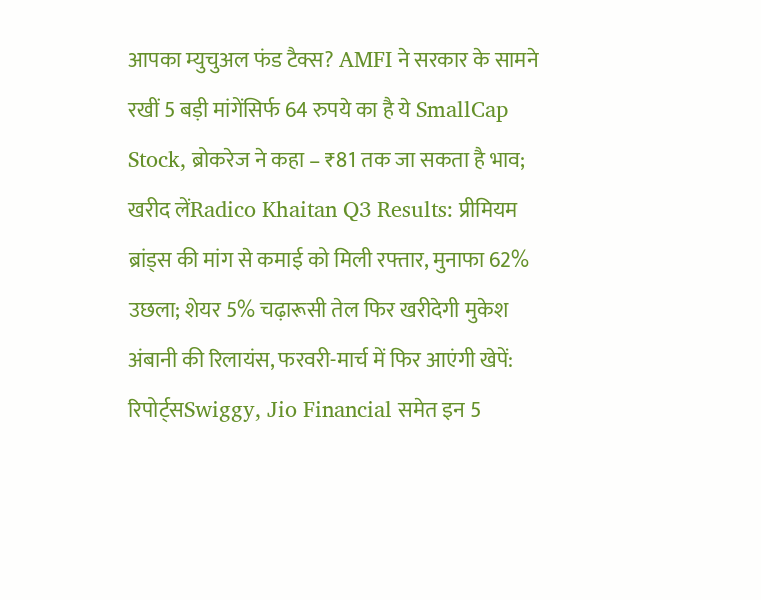आपका म्युचुअल फंड टैक्स? AMFI ने सरकार के सामने रखीं 5 बड़ी मांगेंसिर्फ 64 रुपये का है ये SmallCap Stock, ब्रोकरेज ने कहा – ₹81 तक जा सकता है भाव; खरीद लेंRadico Khaitan Q3 Results: प्रीमियम ब्रांड्स की मांग से कमाई को मिली रफ्तार, मुनाफा 62% उछला; शेयर 5% चढ़ारूसी तेल फिर खरीदेगी मुकेश अंबानी की रिलायंस, फरवरी-मार्च में फिर आएंगी खेपें: रिपोर्ट्सSwiggy, Jio Financial समेत इन 5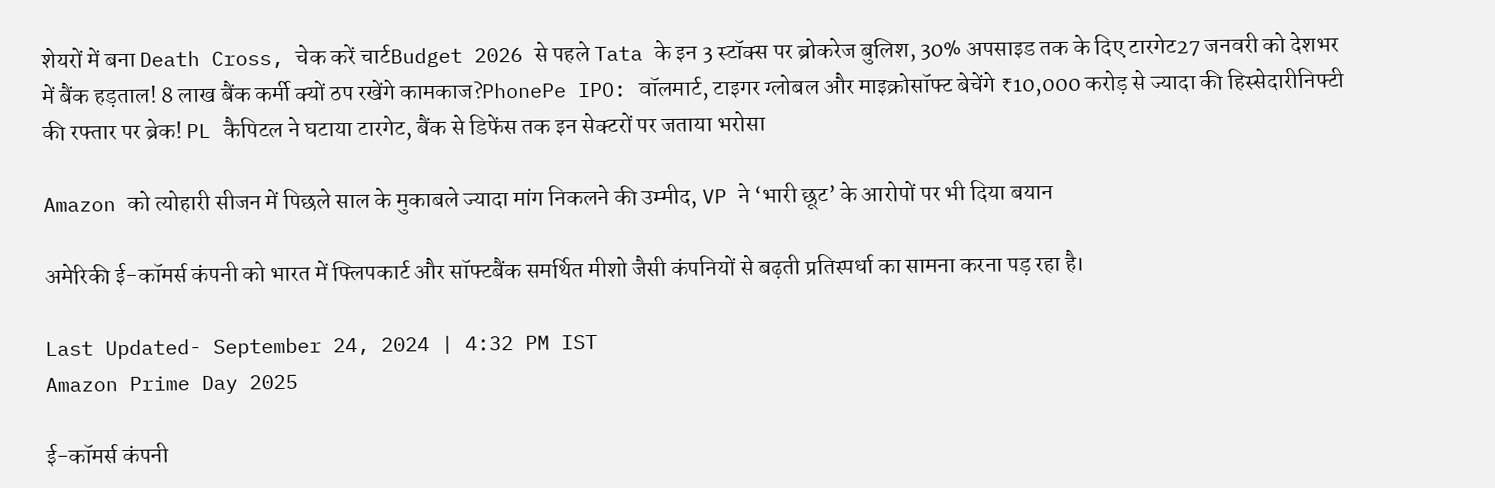शेयरों में बना Death Cross, चेक करें चार्टBudget 2026 से पहले Tata के इन 3 स्टॉक्स पर ब्रोकरेज बुलिश, 30% अपसाइड तक के दिए टारगेट27 जनवरी को देशभर में बैंक हड़ताल! 8 लाख बैंक कर्मी क्यों ठप रखेंगे कामकाज?PhonePe IPO: वॉलमार्ट, टाइगर ग्लोबल और माइक्रोसॉफ्ट बेचेंगे ₹10,000 करोड़ से ज्यादा की हिस्सेदारीनिफ्टी की रफ्तार पर ब्रेक! PL कैपिटल ने घटाया टारगेट, बैंक से डिफेंस तक इन सेक्टरों पर जताया भरोसा

Amazon को त्योहारी सीजन में पिछले साल के मुकाबले ज्यादा मांग निकलने की उम्मीद, VP ने ‘भारी छूट’ के आरोपों पर भी दिया बयान

अमेरिकी ई-कॉमर्स कंपनी को भारत में फ्लिपकार्ट और सॉफ्टबैंक समर्थित मीशो जैसी कंपनियों से बढ़ती प्रतिस्पर्धा का सामना करना पड़ रहा है।

Last Updated- September 24, 2024 | 4:32 PM IST
Amazon Prime Day 2025

ई-कॉमर्स कंपनी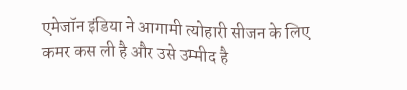एमेजॉन इंडिया ने आगामी त्योहारी सीजन के लिए कमर कस ली है और उसे उम्मीद है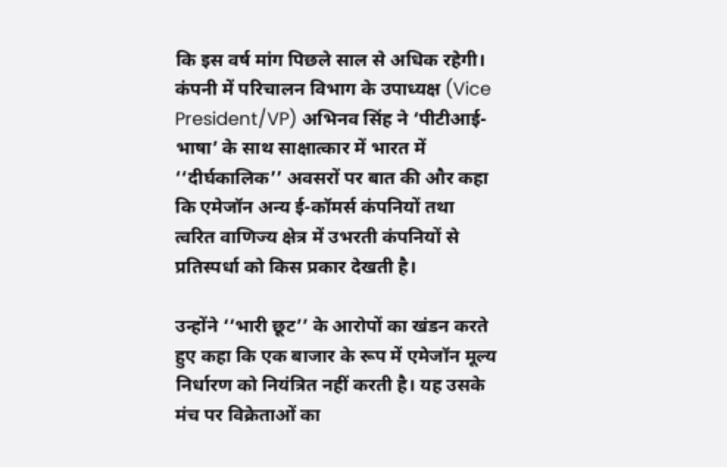कि इस वर्ष मांग पिछले साल से अधिक रहेगी। कंपनी में परिचालन विभाग के उपाध्यक्ष (Vice President/VP) अभिनव सिंह ने ‘पीटीआई-भाषा’ के साथ साक्षात्कार में भारत में ‘‘दीर्घकालिक’’ अवसरों पर बात की और कहा कि एमेजॉन अन्य ई-कॉमर्स कंपनियों तथा त्वरित वाणिज्य क्षेत्र में उभरती कंपनियों से प्रतिस्पर्धा को किस प्रकार देखती है।

उन्होंने ‘‘भारी छूट’’ के आरोपों का खंडन करते हुए कहा कि एक बाजार के रूप में एमेजॉन मूल्य निर्धारण को नियंत्रित नहीं करती है। यह उसके मंच पर विक्रेताओं का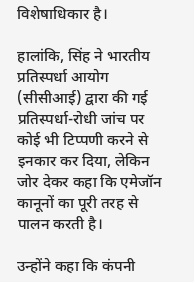विशेषाधिकार है।

हालांकि, सिंह ने भारतीय प्रतिस्पर्धा आयोग (सीसीआई) द्वारा की गई प्रतिस्पर्धा-रोधी जांच पर कोई भी टिप्पणी करने से इनकार कर दिया, लेकिन जोर देकर कहा कि एमेजॉन कानूनों का पूरी तरह से पालन करती है।

उन्होंने कहा कि कंपनी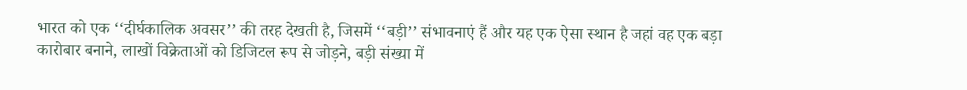भारत को एक ‘‘दीर्घकालिक अवसर’’ की तरह देखती है, जिसमें ‘‘बड़ी’’ संभावनाएं हैं और यह एक ऐसा स्थान है जहां वह एक बड़ा कारोबार बनाने, लाखों विक्रेताओं को डिजिटल रूप से जोड़ने, बड़ी संख्या में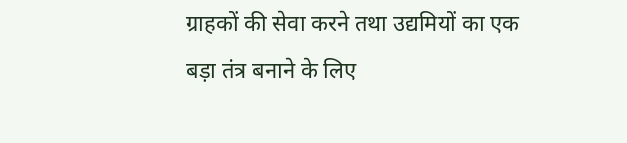ग्राहकों की सेवा करने तथा उद्यमियों का एक बड़ा तंत्र बनाने के लिए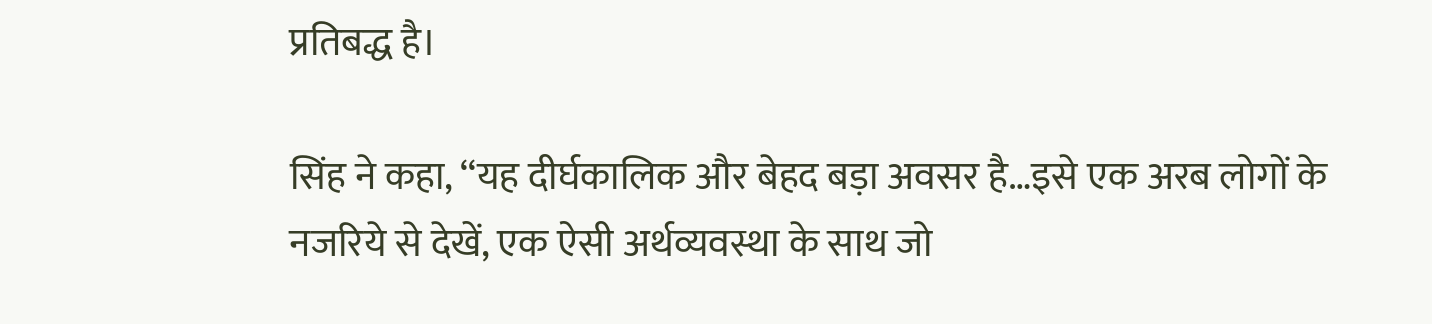प्रतिबद्ध है।

सिंह ने कहा, ‘‘यह दीर्घकालिक और बेहद बड़ा अवसर है…इसे एक अरब लोगों के नजरिये से देखें, एक ऐसी अर्थव्यवस्था के साथ जो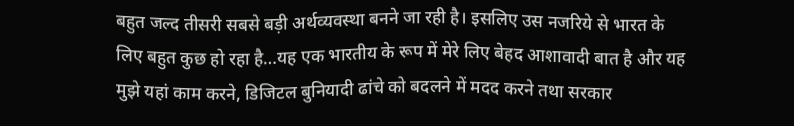बहुत जल्द तीसरी सबसे बड़ी अर्थव्यवस्था बनने जा रही है। इसलिए उस नजरिये से भारत के लिए बहुत कुछ हो रहा है…यह एक भारतीय के रूप में मेरे लिए बेहद आशावादी बात है और यह मुझे यहां काम करने, डिजिटल बुनियादी ढांचे को बदलने में मदद करने तथा सरकार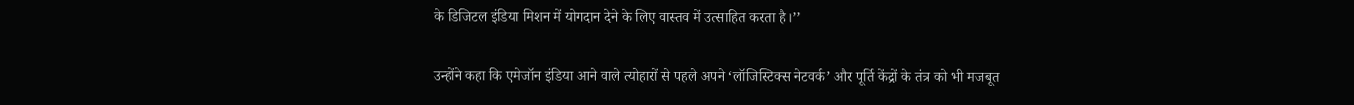के डिजिटल इंडिया मिशन में योगदान देने के लिए वास्तव में उत्साहित करता है।’’

उन्होंने कहा कि एमेजॉन इंडिया आने वाले त्योहारों से पहले अपने ‘लॉजिस्टिक्स नेटवर्क’ और पूर्ति केंद्रों के तंत्र को भी मजबूत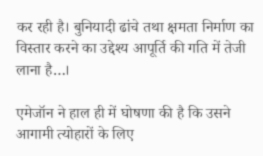कर रही है। बुनियादी ढांचे तथा क्षमता निर्माण का विस्तार करने का उद्देश्य आपूर्ति की गति में तेजी लाना है…।

एमेजॉन ने हाल ही में घोषणा की है कि उसने आगामी त्योहारों के लिए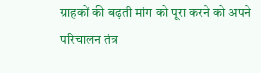ग्राहकों की बढ़ती मांग को पूरा करने को अपने परिचालन तंत्र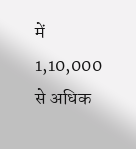में 1,10,000 से अधिक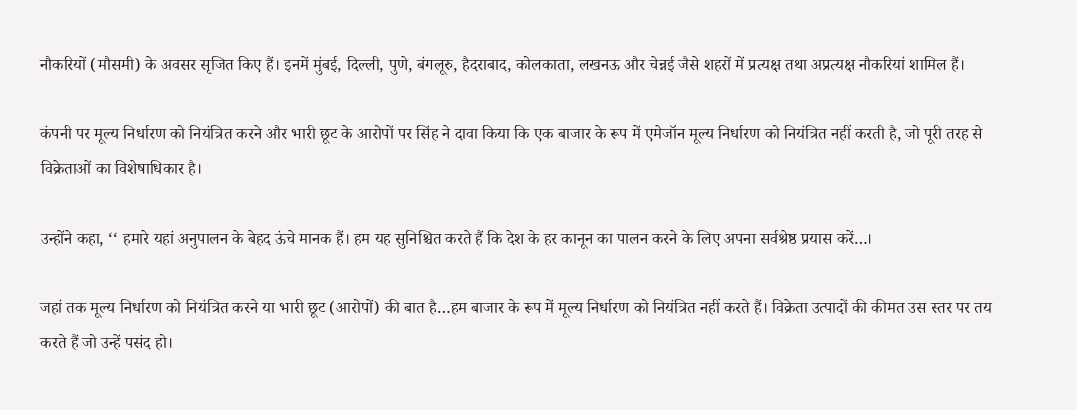नौकरियों (मौसमी) के अवसर सृजित किए हैं। इनमें मुंबई, दिल्ली, पुणे, बंगलूरु, हैदराबाद, कोलकाता, लखनऊ और चेन्नई जैसे शहरों में प्रत्यक्ष तथा अप्रत्यक्ष नौकरियां शामिल हैं।

कंपनी पर मूल्य निर्धारण को नियंत्रित करने और भारी छूट के आरोपों पर सिंह ने दावा किया कि एक बाजार के रूप में एमेजॉन मूल्य निर्धारण को नियंत्रित नहीं करती है, जो पूरी तरह से विक्रेताओं का विशेषाधिकार है।

उन्होंने कहा, ‘‘ हमारे यहां अनुपालन के बेहद ऊंचे मानक हैं। हम यह सुनिश्चित करते हैं कि देश के हर कानून का पालन करने के लिए अपना सर्वश्रेष्ठ प्रयास करें…।

जहां तक मूल्य निर्धारण को नियंत्रित करने या भारी छूट (आरोपों) की बात है…हम बाजार के रूप में मूल्य निर्धारण को नियंत्रित नहीं करते हैं। विक्रेता उत्पादों की कीमत उस स्तर पर तय करते हैं जो उन्हें पसंद हो।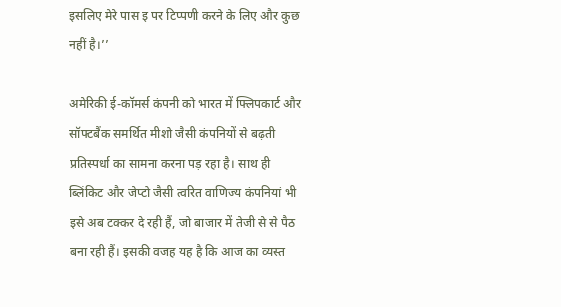इसलिए मेरे पास इ पर टिप्पणी करने के लिए और कुछ नहीं है।’’

अमेरिकी ई-कॉमर्स कंपनी को भारत में फ्लिपकार्ट और सॉफ्टबैंक समर्थित मीशो जैसी कंपनियों से बढ़ती प्रतिस्पर्धा का सामना करना पड़ रहा है। साथ ही ब्लिंकिट और जेप्टो जैसी त्वरित वाणिज्य कंपनियां भी इसे अब टक्कर दे रही हैं, जो बाजार में तेजी से से पैठ बना रही हैं। इसकी वजह यह है कि आज का व्यस्त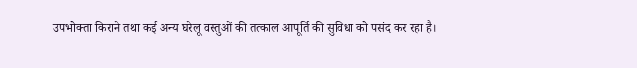उपभोक्ता किराने तथा कई अन्य घरेलू वस्तुओं की तत्काल आपूर्ति की सुविधा को पसंद कर रहा है।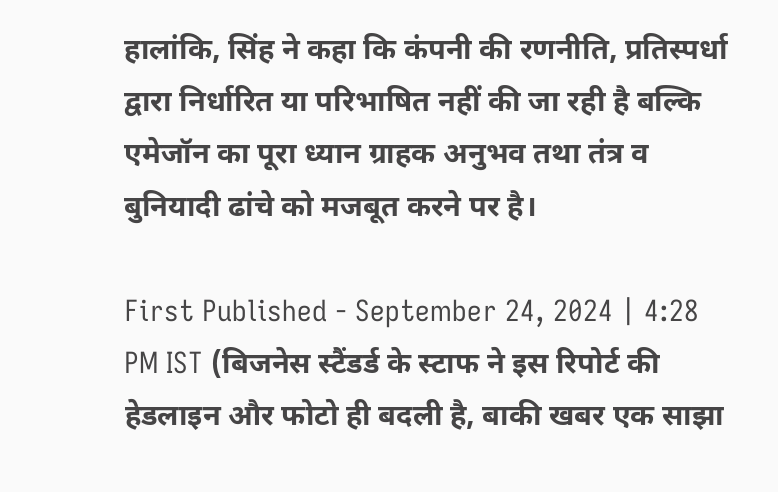हालांकि, सिंह ने कहा कि कंपनी की रणनीति, प्रतिस्पर्धा द्वारा निर्धारित या परिभाषित नहीं की जा रही है बल्कि एमेजॉन का पूरा ध्यान ग्राहक अनुभव तथा तंत्र व बुनियादी ढांचे को मजबूत करने पर है।

First Published - September 24, 2024 | 4:28 PM IST (बिजनेस स्टैंडर्ड के स्टाफ ने इस रिपोर्ट की हेडलाइन और फोटो ही बदली है, बाकी खबर एक साझा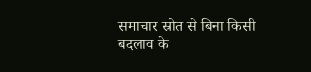समाचार स्रोत से बिना किसी बदलाव के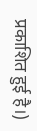प्रकाशित हुई है।)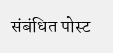संबंधित पोस्ट